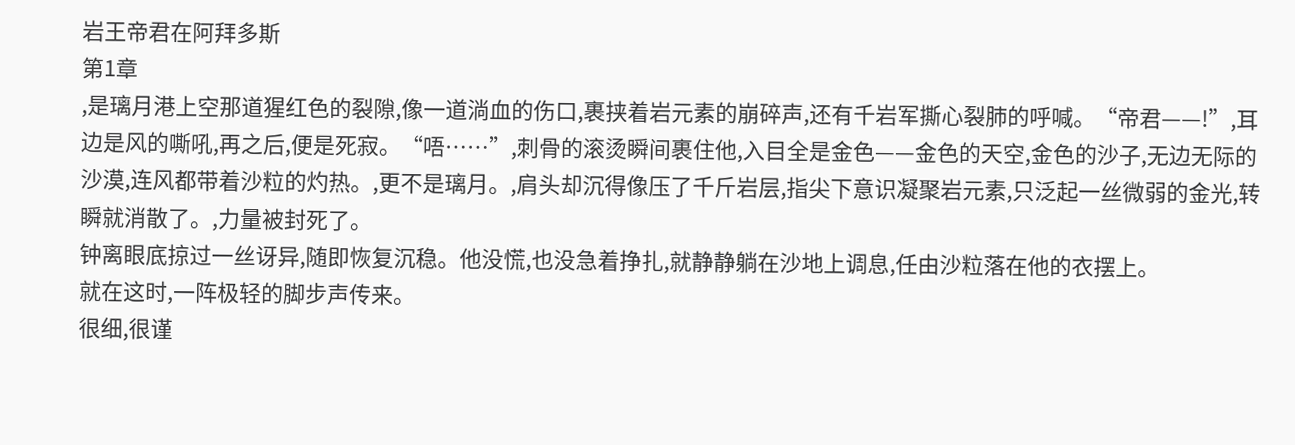岩王帝君在阿拜多斯
第1章
,是璃月港上空那道猩红色的裂隙,像一道淌血的伤口,裹挟着岩元素的崩碎声,还有千岩军撕心裂肺的呼喊。“帝君——!”,耳边是风的嘶吼,再之后,便是死寂。“唔……”,刺骨的滚烫瞬间裹住他,入目全是金色——金色的天空,金色的沙子,无边无际的沙漠,连风都带着沙粒的灼热。,更不是璃月。,肩头却沉得像压了千斤岩层,指尖下意识凝聚岩元素,只泛起一丝微弱的金光,转瞬就消散了。,力量被封死了。
钟离眼底掠过一丝讶异,随即恢复沉稳。他没慌,也没急着挣扎,就静静躺在沙地上调息,任由沙粒落在他的衣摆上。
就在这时,一阵极轻的脚步声传来。
很细,很谨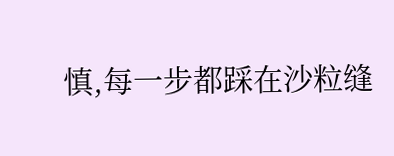慎,每一步都踩在沙粒缝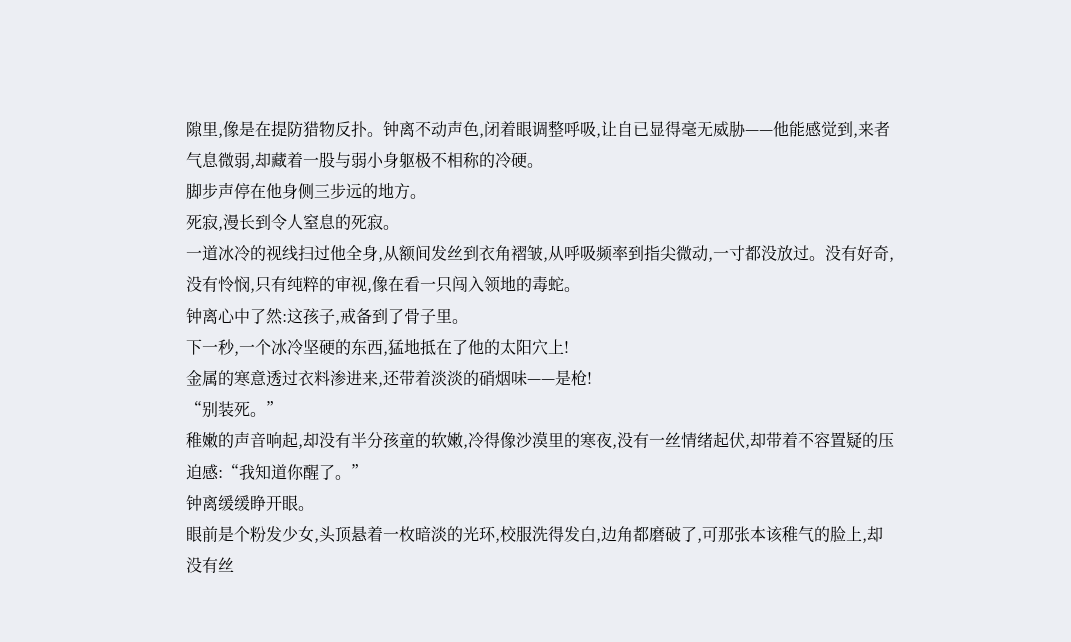隙里,像是在提防猎物反扑。钟离不动声色,闭着眼调整呼吸,让自已显得毫无威胁——他能感觉到,来者气息微弱,却藏着一股与弱小身躯极不相称的冷硬。
脚步声停在他身侧三步远的地方。
死寂,漫长到令人窒息的死寂。
一道冰冷的视线扫过他全身,从额间发丝到衣角褶皱,从呼吸频率到指尖微动,一寸都没放过。没有好奇,没有怜悯,只有纯粹的审视,像在看一只闯入领地的毒蛇。
钟离心中了然:这孩子,戒备到了骨子里。
下一秒,一个冰冷坚硬的东西,猛地抵在了他的太阳穴上!
金属的寒意透过衣料渗进来,还带着淡淡的硝烟味——是枪!
“别装死。”
稚嫩的声音响起,却没有半分孩童的软嫩,冷得像沙漠里的寒夜,没有一丝情绪起伏,却带着不容置疑的压迫感:“我知道你醒了。”
钟离缓缓睁开眼。
眼前是个粉发少女,头顶悬着一枚暗淡的光环,校服洗得发白,边角都磨破了,可那张本该稚气的脸上,却没有丝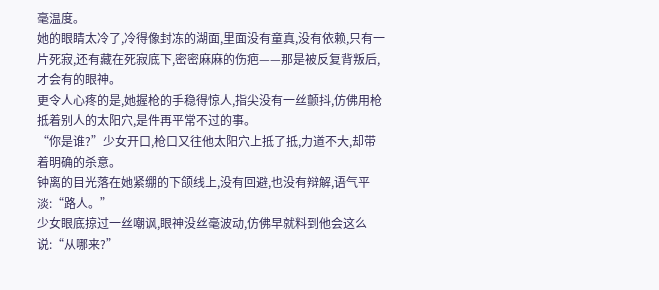毫温度。
她的眼睛太冷了,冷得像封冻的湖面,里面没有童真,没有依赖,只有一片死寂,还有藏在死寂底下,密密麻麻的伤疤——那是被反复背叛后,才会有的眼神。
更令人心疼的是,她握枪的手稳得惊人,指尖没有一丝颤抖,仿佛用枪抵着别人的太阳穴,是件再平常不过的事。
“你是谁?”少女开口,枪口又往他太阳穴上抵了抵,力道不大,却带着明确的杀意。
钟离的目光落在她紧绷的下颌线上,没有回避,也没有辩解,语气平淡:“路人。”
少女眼底掠过一丝嘲讽,眼神没丝毫波动,仿佛早就料到他会这么说:“从哪来?”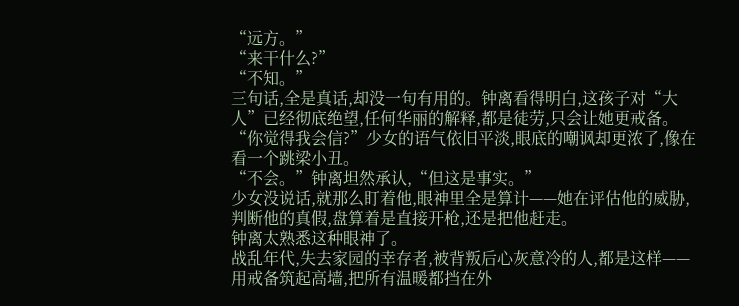“远方。”
“来干什么?”
“不知。”
三句话,全是真话,却没一句有用的。钟离看得明白,这孩子对“大人”已经彻底绝望,任何华丽的解释,都是徒劳,只会让她更戒备。
“你觉得我会信?”少女的语气依旧平淡,眼底的嘲讽却更浓了,像在看一个跳梁小丑。
“不会。”钟离坦然承认,“但这是事实。”
少女没说话,就那么盯着他,眼神里全是算计——她在评估他的威胁,判断他的真假,盘算着是直接开枪,还是把他赶走。
钟离太熟悉这种眼神了。
战乱年代,失去家园的幸存者,被背叛后心灰意冷的人,都是这样——用戒备筑起高墙,把所有温暖都挡在外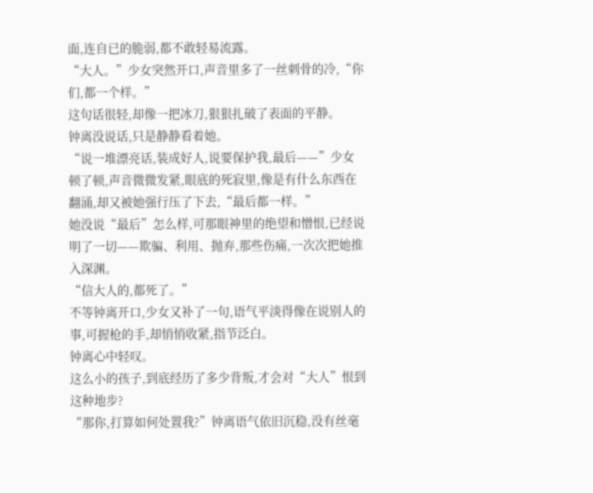面,连自已的脆弱,都不敢轻易流露。
“大人。”少女突然开口,声音里多了一丝刺骨的冷,“你们,都一个样。”
这句话很轻,却像一把冰刀,狠狠扎破了表面的平静。
钟离没说话,只是静静看着她。
“说一堆漂亮话,装成好人,说要保护我,最后——”少女顿了顿,声音微微发紧,眼底的死寂里,像是有什么东西在翻涌,却又被她强行压了下去,“最后都一样。”
她没说“最后”怎么样,可那眼神里的绝望和憎恨,已经说明了一切——欺骗、利用、抛弃,那些伤痛,一次次把她推入深渊。
“信大人的,都死了。”
不等钟离开口,少女又补了一句,语气平淡得像在说别人的事,可握枪的手,却悄悄收紧,指节泛白。
钟离心中轻叹。
这么小的孩子,到底经历了多少背叛,才会对“大人”恨到这种地步?
“那你,打算如何处置我?”钟离语气依旧沉稳,没有丝毫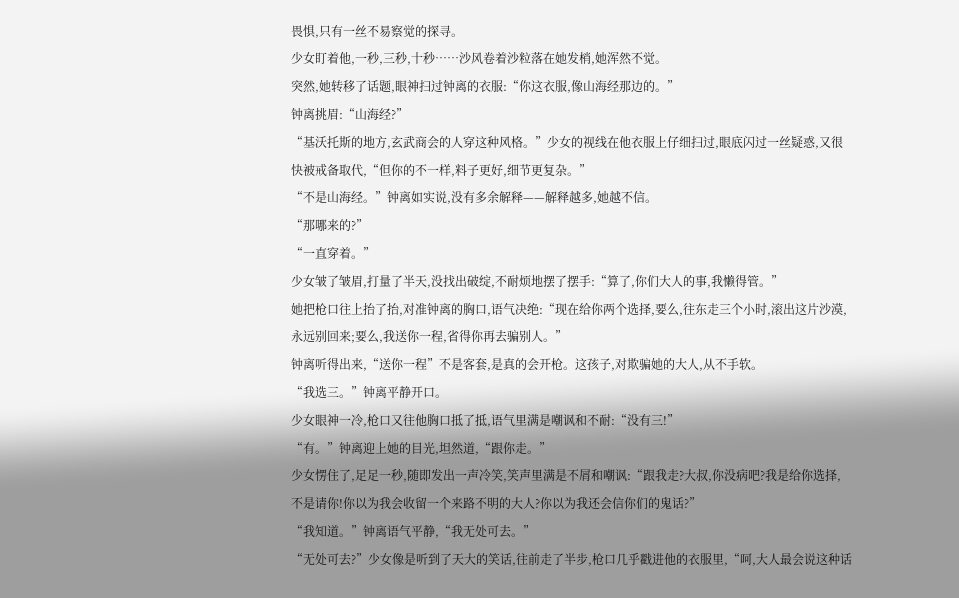畏惧,只有一丝不易察觉的探寻。
少女盯着他,一秒,三秒,十秒……沙风卷着沙粒落在她发梢,她浑然不觉。
突然,她转移了话题,眼神扫过钟离的衣服:“你这衣服,像山海经那边的。”
钟离挑眉:“山海经?”
“基沃托斯的地方,玄武商会的人穿这种风格。”少女的视线在他衣服上仔细扫过,眼底闪过一丝疑惑,又很快被戒备取代,“但你的不一样,料子更好,细节更复杂。”
“不是山海经。”钟离如实说,没有多余解释——解释越多,她越不信。
“那哪来的?”
“一直穿着。”
少女皱了皱眉,打量了半天,没找出破绽,不耐烦地摆了摆手:“算了,你们大人的事,我懒得管。”
她把枪口往上抬了抬,对准钟离的胸口,语气决绝:“现在给你两个选择,要么,往东走三个小时,滚出这片沙漠,永远别回来;要么,我送你一程,省得你再去骗别人。”
钟离听得出来,“送你一程”不是客套,是真的会开枪。这孩子,对欺骗她的大人,从不手软。
“我选三。”钟离平静开口。
少女眼神一冷,枪口又往他胸口抵了抵,语气里满是嘲讽和不耐:“没有三!”
“有。”钟离迎上她的目光,坦然道,“跟你走。”
少女愣住了,足足一秒,随即发出一声冷笑,笑声里满是不屑和嘲讽:“跟我走?大叔,你没病吧?我是给你选择,不是请你!你以为我会收留一个来路不明的大人?你以为我还会信你们的鬼话?”
“我知道。”钟离语气平静,“我无处可去。”
“无处可去?”少女像是听到了天大的笑话,往前走了半步,枪口几乎戳进他的衣服里,“呵,大人最会说这种话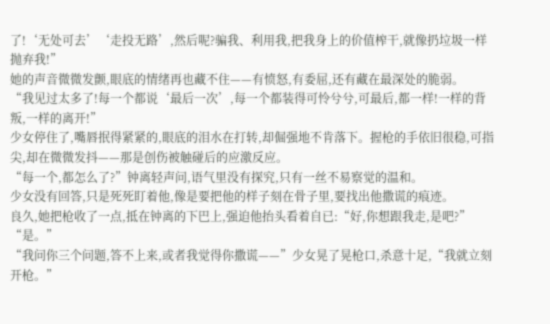了!‘无处可去’‘走投无路’,然后呢?骗我、利用我,把我身上的价值榨干,就像扔垃圾一样抛弃我!”
她的声音微微发颤,眼底的情绪再也藏不住——有愤怒,有委屈,还有藏在最深处的脆弱。
“我见过太多了!每一个都说‘最后一次’,每一个都装得可怜兮兮,可最后,都一样!一样的背叛,一样的离开!”
少女停住了,嘴唇抿得紧紧的,眼底的泪水在打转,却倔强地不肯落下。握枪的手依旧很稳,可指尖,却在微微发抖——那是创伤被触碰后的应激反应。
“每一个,都怎么了?”钟离轻声问,语气里没有探究,只有一丝不易察觉的温和。
少女没有回答,只是死死盯着他,像是要把他的样子刻在骨子里,要找出他撒谎的痕迹。
良久,她把枪收了一点,抵在钟离的下巴上,强迫他抬头看着自已:“好,你想跟我走,是吧?”
“是。”
“我问你三个问题,答不上来,或者我觉得你撒谎——”少女晃了晃枪口,杀意十足,“我就立刻开枪。”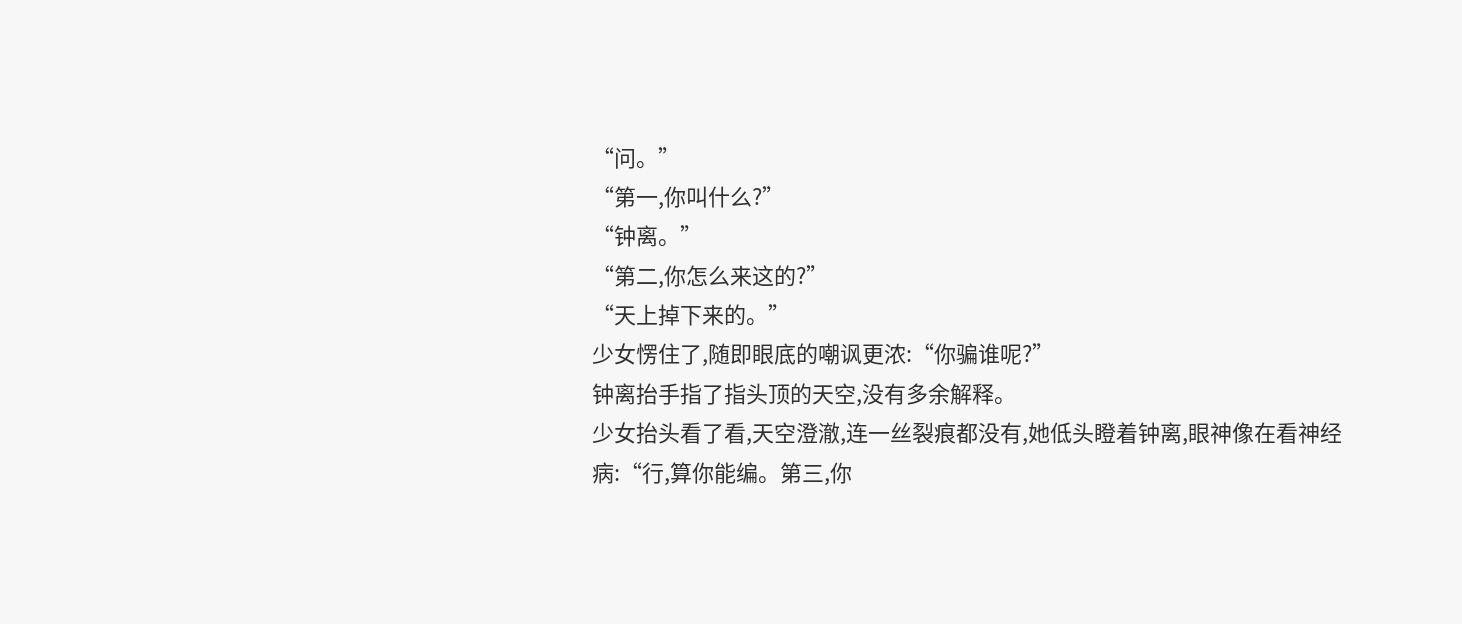“问。”
“第一,你叫什么?”
“钟离。”
“第二,你怎么来这的?”
“天上掉下来的。”
少女愣住了,随即眼底的嘲讽更浓:“你骗谁呢?”
钟离抬手指了指头顶的天空,没有多余解释。
少女抬头看了看,天空澄澈,连一丝裂痕都没有,她低头瞪着钟离,眼神像在看神经病:“行,算你能编。第三,你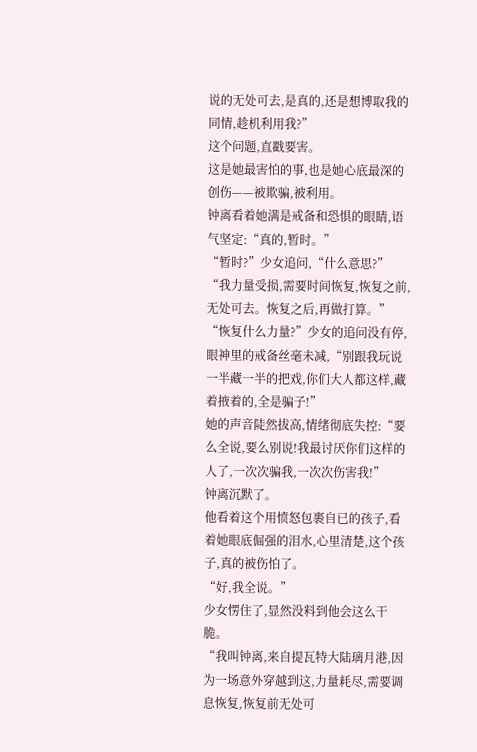说的无处可去,是真的,还是想博取我的同情,趁机利用我?”
这个问题,直戳要害。
这是她最害怕的事,也是她心底最深的创伤——被欺骗,被利用。
钟离看着她满是戒备和恐惧的眼睛,语气坚定:“真的,暂时。”
“暂时?”少女追问,“什么意思?”
“我力量受损,需要时间恢复,恢复之前,无处可去。恢复之后,再做打算。”
“恢复什么力量?”少女的追问没有停,眼神里的戒备丝毫未减,“别跟我玩说一半藏一半的把戏,你们大人都这样,藏着掖着的,全是骗子!”
她的声音陡然拔高,情绪彻底失控:“要么全说,要么别说!我最讨厌你们这样的人了,一次次骗我,一次次伤害我!”
钟离沉默了。
他看着这个用愤怒包裹自已的孩子,看着她眼底倔强的泪水,心里清楚,这个孩子,真的被伤怕了。
“好,我全说。”
少女愣住了,显然没料到他会这么干脆。
“我叫钟离,来自提瓦特大陆璃月港,因为一场意外穿越到这,力量耗尽,需要调息恢复,恢复前无处可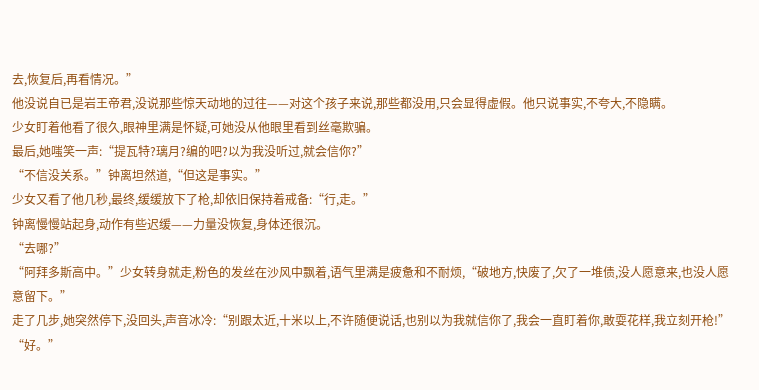去,恢复后,再看情况。”
他没说自已是岩王帝君,没说那些惊天动地的过往——对这个孩子来说,那些都没用,只会显得虚假。他只说事实,不夸大,不隐瞒。
少女盯着他看了很久,眼神里满是怀疑,可她没从他眼里看到丝毫欺骗。
最后,她嗤笑一声:“提瓦特?璃月?编的吧?以为我没听过,就会信你?”
“不信没关系。”钟离坦然道,“但这是事实。”
少女又看了他几秒,最终,缓缓放下了枪,却依旧保持着戒备:“行,走。”
钟离慢慢站起身,动作有些迟缓——力量没恢复,身体还很沉。
“去哪?”
“阿拜多斯高中。”少女转身就走,粉色的发丝在沙风中飘着,语气里满是疲惫和不耐烦,“破地方,快废了,欠了一堆债,没人愿意来,也没人愿意留下。”
走了几步,她突然停下,没回头,声音冰冷:“别跟太近,十米以上,不许随便说话,也别以为我就信你了,我会一直盯着你,敢耍花样,我立刻开枪!”
“好。”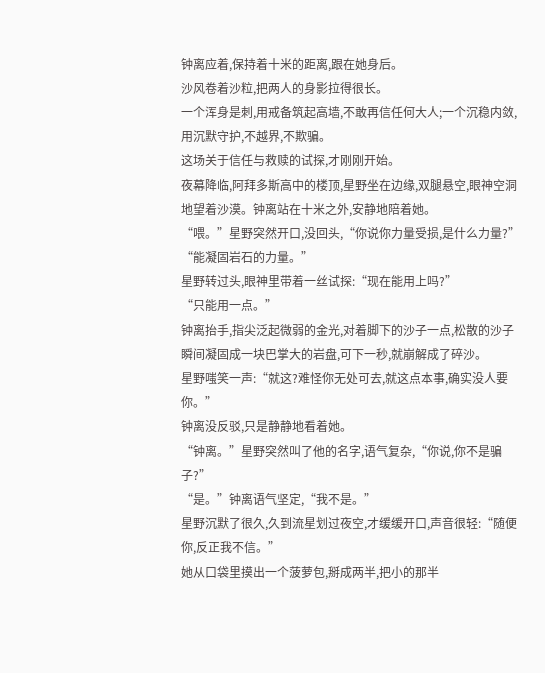钟离应着,保持着十米的距离,跟在她身后。
沙风卷着沙粒,把两人的身影拉得很长。
一个浑身是刺,用戒备筑起高墙,不敢再信任何大人;一个沉稳内敛,用沉默守护,不越界,不欺骗。
这场关于信任与救赎的试探,才刚刚开始。
夜幕降临,阿拜多斯高中的楼顶,星野坐在边缘,双腿悬空,眼神空洞地望着沙漠。钟离站在十米之外,安静地陪着她。
“喂。”星野突然开口,没回头,“你说你力量受损,是什么力量?”
“能凝固岩石的力量。”
星野转过头,眼神里带着一丝试探:“现在能用上吗?”
“只能用一点。”
钟离抬手,指尖泛起微弱的金光,对着脚下的沙子一点,松散的沙子瞬间凝固成一块巴掌大的岩盘,可下一秒,就崩解成了碎沙。
星野嗤笑一声:“就这?难怪你无处可去,就这点本事,确实没人要你。”
钟离没反驳,只是静静地看着她。
“钟离。”星野突然叫了他的名字,语气复杂,“你说,你不是骗子?”
“是。”钟离语气坚定,“我不是。”
星野沉默了很久,久到流星划过夜空,才缓缓开口,声音很轻:“随便你,反正我不信。”
她从口袋里摸出一个菠萝包,掰成两半,把小的那半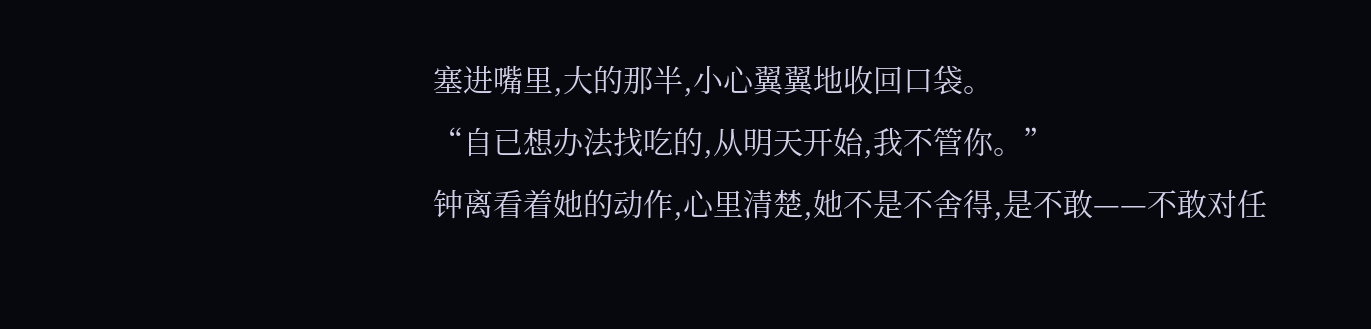塞进嘴里,大的那半,小心翼翼地收回口袋。
“自已想办法找吃的,从明天开始,我不管你。”
钟离看着她的动作,心里清楚,她不是不舍得,是不敢——不敢对任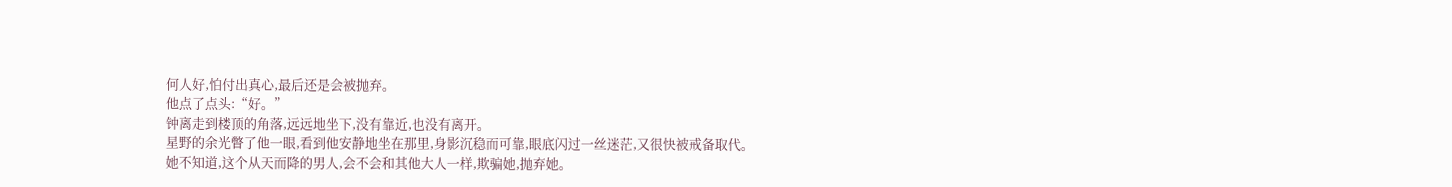何人好,怕付出真心,最后还是会被抛弃。
他点了点头:“好。”
钟离走到楼顶的角落,远远地坐下,没有靠近,也没有离开。
星野的余光瞥了他一眼,看到他安静地坐在那里,身影沉稳而可靠,眼底闪过一丝迷茫,又很快被戒备取代。
她不知道,这个从天而降的男人,会不会和其他大人一样,欺骗她,抛弃她。